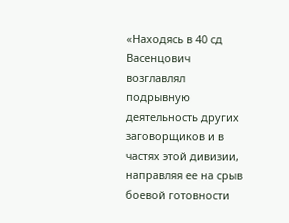«Находясь в 40 сд Васенцович возглавлял подрывную деятельность других заговорщиков и в частях этой дивизии, направляя ее на срыв боевой готовности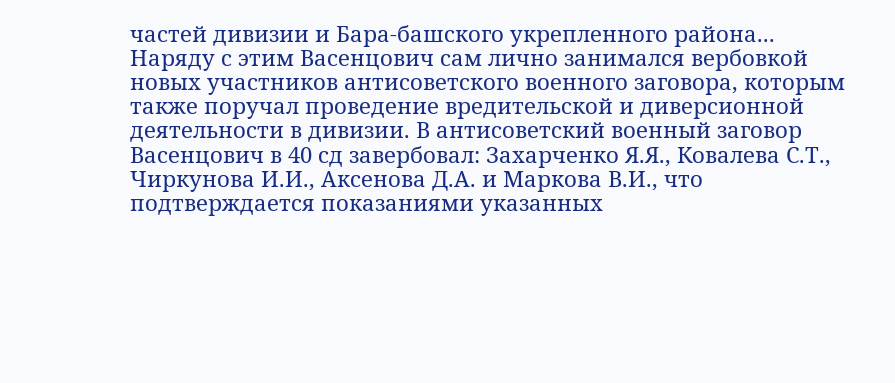частей дивизии и Бара-башского укрепленного района... Наряду с этим Васенцович сам лично занимался вербовкой новых участников антисоветского военного заговора, которым также поручал проведение вредительской и диверсионной деятельности в дивизии. В антисоветский военный заговор Васенцович в 40 сд завербовал: Захарченко Я.Я., Ковалева С.Т., Чиркунова И.И., Аксенова Д.А. и Маркова В.И., что подтверждается показаниями указанных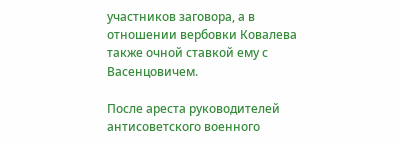участников заговора, а в отношении вербовки Ковалева также очной ставкой ему с Васенцовичем.

После ареста руководителей антисоветского военного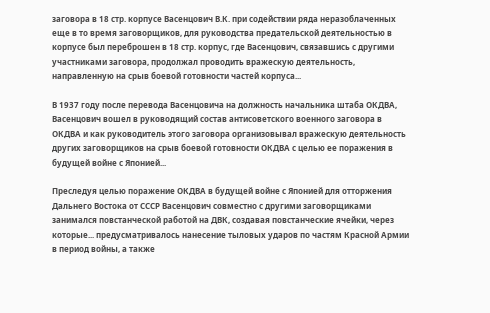заговора в 18 стр. корпусе Васенцович В.К. при содействии ряда неразоблаченных еще в то время заговорщиков, для руководства предательской деятельностью в корпусе был переброшен в 18 стр. корпус, где Васенцович, связавшись с другими участниками заговора, продолжал проводить вражескую деятельность, направленную на срыв боевой готовности частей корпуса...

В 1937 году после перевода Васенцовича на должность начальника штаба ОКДВА, Васенцович вошел в руководящий состав антисоветского военного заговора в ОКДВА и как руководитель этого заговора организовывал вражескую деятельность других заговорщиков на срыв боевой готовности ОКДВА с целью ее поражения в будущей войне с Японией...

Преследуя целью поражение ОКДВА в будущей войне с Японией для отторжения Дальнего Востока от СССР Васенцович совместно с другими заговорщиками занимался повстанческой работой на ДВК, создавая повстанческие ячейки, через которые... предусматривалось нанесение тыловых ударов по частям Красной Армии в период войны, а также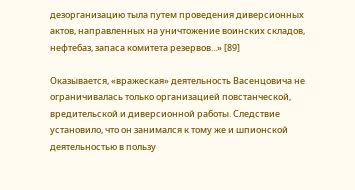дезорганизацию тыла путем проведения диверсионных актов, направленных на уничтожение воинских складов, нефтебаз, запаса комитета резервов...» [89]

Оказывается, «вражеская» деятельность Васенцовича не ограничивалась только организацией повстанческой, вредительской и диверсионной работы. Следствие установило, что он занимался к тому же и шпионской деятельностью в пользу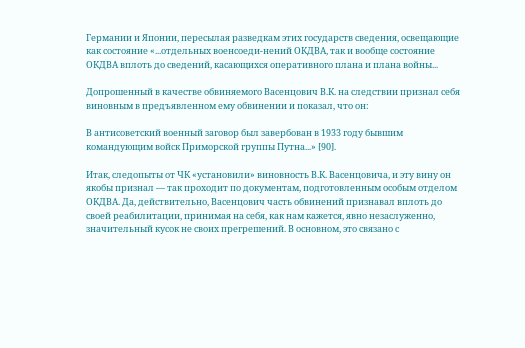Германии и Японии, пересылая разведкам этих государств сведения, освещающие как состояние «...отдельных военсоеди-нений ОКДВА, так и вообще состояние ОКДВА вплоть до сведений, касающихся оперативного плана и плана войны...

Допрошенный в качестве обвиняемого Васенцович В.К. на следствии признал себя виновным в предъявленном ему обвинении и показал, что он:

В антисоветский военный заговор был завербован в 1933 году бывшим командующим войск Приморской группы Путна...» [90].

Итак, следопыты от ЧК «установили» виновность В.К. Васенцовича, и эту вину он якобы признал — так проходит по документам, подготовленным особым отделом ОКДВА. Да, действительно, Васенцович часть обвинений признавал вплоть до своей реабилитации, принимая на себя, как нам кажется, явно незаслуженно, значительный кусок не своих прегрешений. В основном, это связано с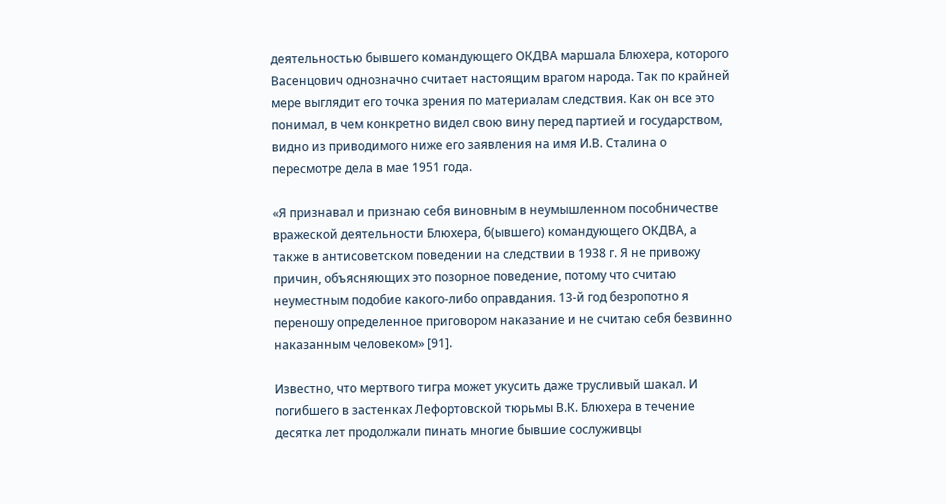деятельностью бывшего командующего ОКДВА маршала Блюхера, которого Васенцович однозначно считает настоящим врагом народа. Так по крайней мере выглядит его точка зрения по материалам следствия. Как он все это понимал, в чем конкретно видел свою вину перед партией и государством, видно из приводимого ниже его заявления на имя И.В. Сталина о пересмотре дела в мае 1951 года.

«Я признавал и признаю себя виновным в неумышленном пособничестве вражеской деятельности Блюхера, б(ывшего) командующего ОКДВА, а также в антисоветском поведении на следствии в 1938 г. Я не привожу причин, объясняющих это позорное поведение, потому что считаю неуместным подобие какого-либо оправдания. 13-й год безропотно я переношу определенное приговором наказание и не считаю себя безвинно наказанным человеком» [91].

Известно, что мертвого тигра может укусить даже трусливый шакал. И погибшего в застенках Лефортовской тюрьмы В.К. Блюхера в течение десятка лет продолжали пинать многие бывшие сослуживцы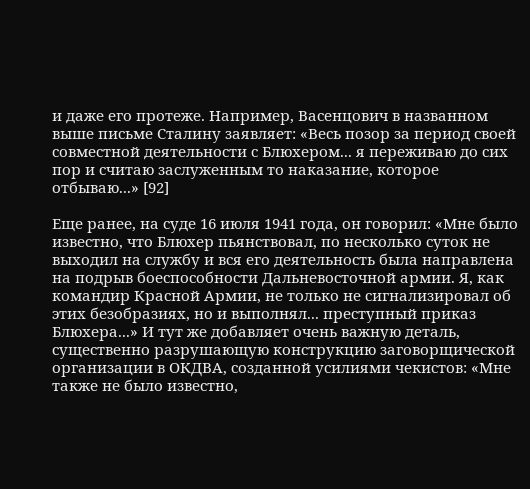и даже его протеже. Например, Васенцович в названном выше письме Сталину заявляет: «Весь позор за период своей совместной деятельности с Блюхером... я переживаю до сих пор и считаю заслуженным то наказание, которое отбываю...» [92]

Еще ранее, на суде 16 июля 1941 года, он говорил: «Мне было известно, что Блюхер пьянствовал, по несколько суток не выходил на службу и вся его деятельность была направлена на подрыв боеспособности Дальневосточной армии. Я, как командир Красной Армии, не только не сигнализировал об этих безобразиях, но и выполнял... преступный приказ Блюхера...» И тут же добавляет очень важную деталь, существенно разрушающую конструкцию заговорщической организации в ОКДВА, созданной усилиями чекистов: «Мне также не было известно,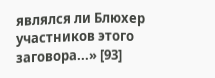являлся ли Блюхер участников этого заговора...» [93]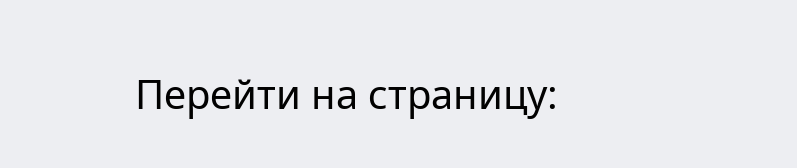Перейти на страницу: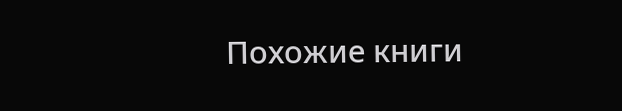Похожие книги